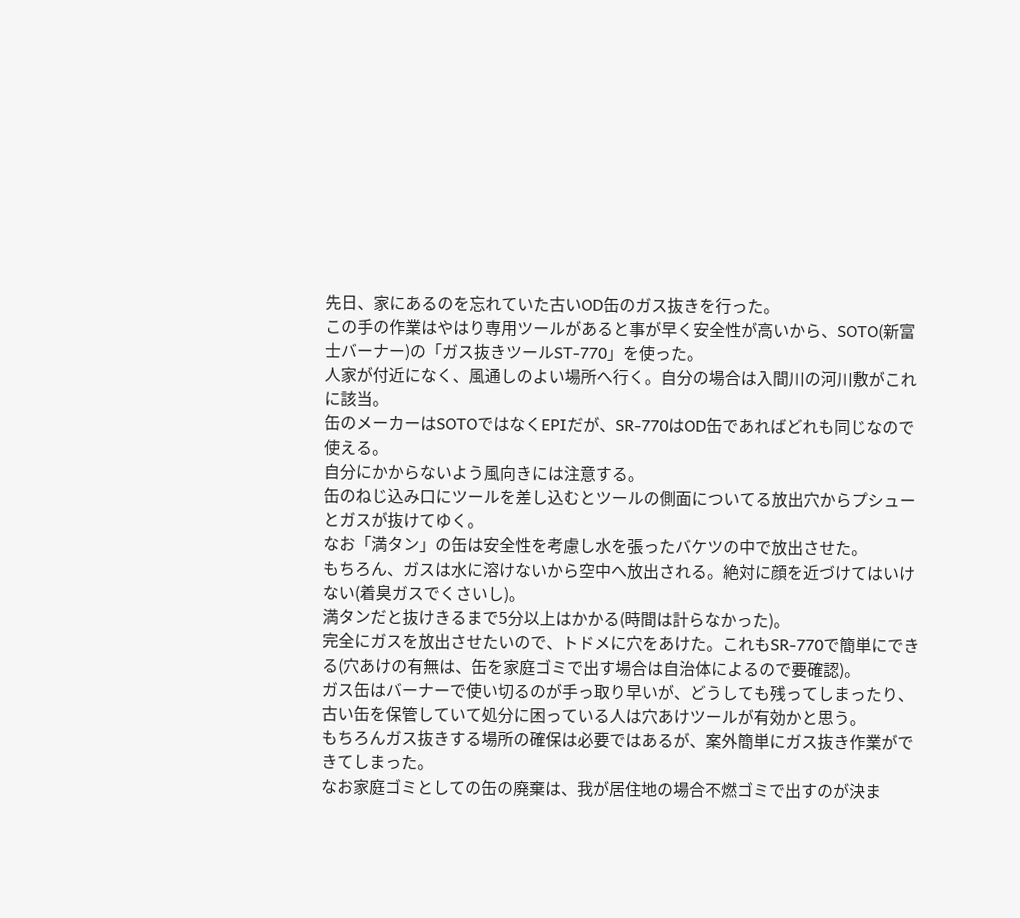先日、家にあるのを忘れていた古いOD缶のガス抜きを行った。
この手の作業はやはり専用ツールがあると事が早く安全性が高いから、SOTO(新富士バーナー)の「ガス抜きツールST-770」を使った。
人家が付近になく、風通しのよい場所へ行く。自分の場合は入間川の河川敷がこれに該当。
缶のメーカーはSOTOではなくEPIだが、SR-770はOD缶であればどれも同じなので使える。
自分にかからないよう風向きには注意する。
缶のねじ込み口にツールを差し込むとツールの側面についてる放出穴からプシューとガスが抜けてゆく。
なお「満タン」の缶は安全性を考慮し水を張ったバケツの中で放出させた。
もちろん、ガスは水に溶けないから空中へ放出される。絶対に顔を近づけてはいけない(着臭ガスでくさいし)。
満タンだと抜けきるまで5分以上はかかる(時間は計らなかった)。
完全にガスを放出させたいので、トドメに穴をあけた。これもSR-770で簡単にできる(穴あけの有無は、缶を家庭ゴミで出す場合は自治体によるので要確認)。
ガス缶はバーナーで使い切るのが手っ取り早いが、どうしても残ってしまったり、古い缶を保管していて処分に困っている人は穴あけツールが有効かと思う。
もちろんガス抜きする場所の確保は必要ではあるが、案外簡単にガス抜き作業ができてしまった。
なお家庭ゴミとしての缶の廃棄は、我が居住地の場合不燃ゴミで出すのが決ま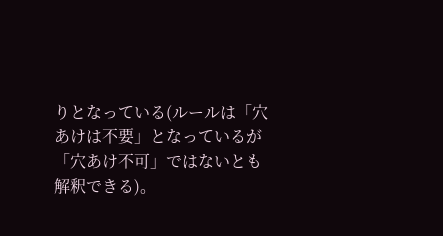りとなっている(ルールは「穴あけは不要」となっているが「穴あけ不可」ではないとも解釈できる)。